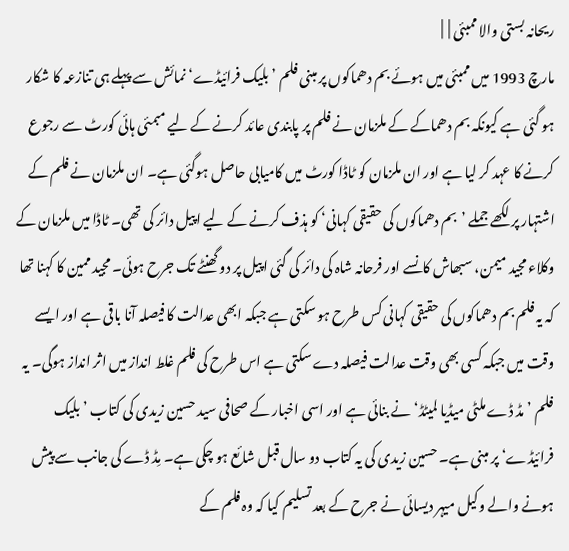ریحانہ بستی والا ممبئی |  |
مارچ 1993 میں ممبئی میں ہوئے بم دھماکوں پر مبنی فلم ’بلیک فرائیڈے‘ نمائش سے پہلے ہی تنازعہ کا شکار ہو گئی ہے کیونکہ بم دھماکے کے ملزمان نے فلم پر پابندی عائد کرنے کے لیے مبمئی ہائی کورٹ سے رجوع کرنے کا عہد کر لیا ہے اور ان ملزمان کو ٹاڈا کورٹ میں کامیابی حاصل ہوگئی ہے۔ ان ملزمان نے فلم کے اشتہار پر لکھے جملے ’بم دھماکوں کی حقیقی کہانی‘ کو ہذف کرنے کے لیے اپیل دائر کی تھی۔ ٹاڈا میں ملزمان کے وکلاء مجید میمن، سبھاش کانسے اور فرحانہ شاہ کی دائر کی گئی اپیل پر دو گھنٹے تک جرح ہوئی۔ مجید ممین کا کہنا تھا کہ یہ فلم بم دھماکوں کی حقیقی کہانی کس طرح ہو سکتی ہے جبکہ ابھی عدالت کا فیصلہ آنا باقی ہے اور ایسے وقت میں جبکہ کسی بھی وقت عدالت فیصلہ دے سکتی ہے اس طرح کی فلم غلط انداز میں اثر انداز ہوگی۔ یہ فلم ’مڈ ڈے ملٹی میڈیا لمیٹڈ‘نے بنائی ہے اور اسی اخبار کے صحافی سید حسین زیدی کی کتاب ’بلیک فرائیڈے‘ پر مبنی ہے۔ حسین زیدی کی یہ کتاب دو سال قبل شائع ہو چکی ہے۔ مِڈ ڈے کی جانب سے پیش ہونے والے وکیل میہر دیسائی نے جرح کے بعد تسلیم کیا کہ وہ فلم کے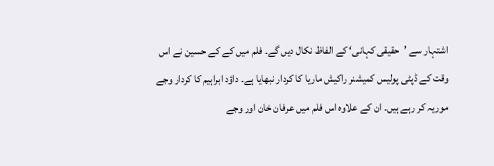اشتہار سے ’حقیقی کہانی‘ کے الفاظ نکال دیں گے۔ فلم میں کے کے حسین نے اس وقت کے ڈپٹی پولیس کمیشنر راکیش ماریا کا کردار نبھایا ہے۔ داؤد ابراہیم کا کردار وجے موریہ کر رہے ہیں۔ ان کے علاوہ اس فلم میں عرفان خان اور وجے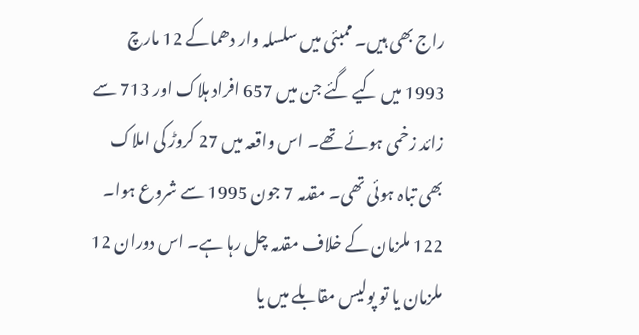راج بھی ہیں۔ ممبئی میں سلسلہ وار دھماکے 12 مارچ 1993 میں کیے گئے جن میں 657 افراد ہلاک اور 713 سے زائد زخمی ہوئے تھے۔ اس واقعہ میں 27 کروڑ کی املاک بھی تباہ ہوئی تھی۔ مقدمہ 7 جون 1995 سے شروع ہوا۔ 122 ملزمان کے خلاف مقدمہ چل رہا ہے۔ اس دوران 12 ملزمان یا تو پولیس مقابلے میں یا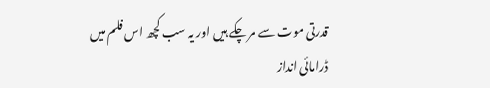قدرتی موت سے مر چکے ہیں اور یہ سب کچھ اس فلم میں ڈرامائی انداز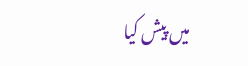میں پیش کیا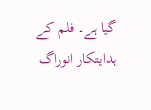گيا ہے۔ فلم کے ہدایتکار انوراگ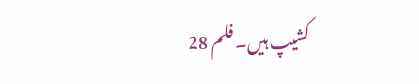کشیپ ہیں۔ فلم 28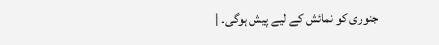جنوری کو نمائش کے لیے پیش ہوگی۔ |